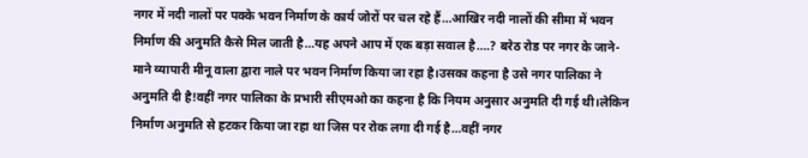नगर में नदी नालों पर पक्के भवन निर्माण के कार्य जोरों पर चल रहे हैं…आखिर नदी नालों की सीमा में भवन निर्माण की अनुमति कैसे मिल जाती है…यह अपने आप में एक बड़ा सवाल है….? बरेठ रोड पर नगर के जाने-माने व्यापारी मीनू वाला द्वारा नाले पर भवन निर्माण किया जा रहा है।उसका कहना है उसे नगर पालिका ने अनुमति दी है!वहीं नगर पालिका के प्रभारी सीएमओ का कहना है कि नियम अनुसार अनुमति दी गई थी।लेकिन निर्माण अनुमति से हटकर किया जा रहा था जिस पर रोक लगा दी गई है…वहीं नगर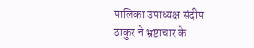पालिका उपाध्यक्ष संदीप ठाकुर ने भ्रष्टाचार के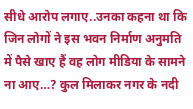सीधे आरोप लगाए..उनका कहना था कि जिन लोगों ने इस भवन निर्माण अनुमति में पैसे खाए हैं वह लोग मीडिया के सामने ना आए…? कुल मिलाकर नगर के नदी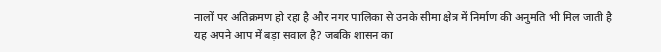नालों पर अतिक्रमण हो रहा है और नगर पालिका से उनके सीमा क्षेत्र में निर्माण की अनुमति भी मिल जाती है यह अपने आप में बड़ा सवाल है? जबकि शासन का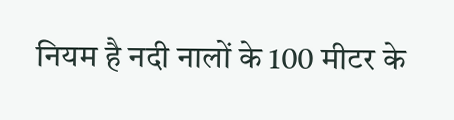नियम है नदी नालों के 100 मीटर के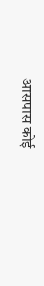आसपास कोई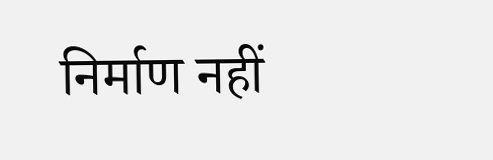निर्माण नहीं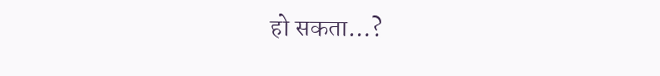हो सकता…?